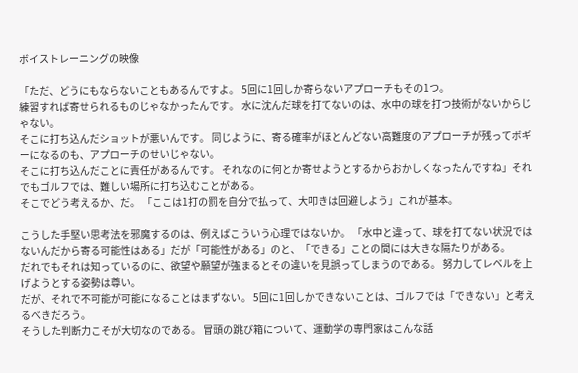ボイストレーニングの映像

「ただ、どうにもならないこともあるんですよ。 5回に1回しか寄らないアプローチもその1つ。
練習すれば寄せられるものじゃなかったんです。 水に沈んだ球を打てないのは、水中の球を打つ技術がないからじゃない。
そこに打ち込んだショットが悪いんです。 同じように、寄る確率がほとんどない高難度のアプローチが残ってボギーになるのも、アプローチのせいじゃない。
そこに打ち込んだことに責任があるんです。 それなのに何とか寄せようとするからおかしくなったんですね」それでもゴルフでは、難しい場所に打ち込むことがある。
そこでどう考えるか、だ。 「ここは1打の罰を自分で払って、大叩きは回避しよう」これが基本。

こうした手堅い思考法を邪魔するのは、例えばこういう心理ではないか。 「水中と違って、球を打てない状況ではないんだから寄る可能性はある」だが「可能性がある」のと、「できる」ことの間には大きな隔たりがある。
だれでもそれは知っているのに、欲望や願望が強まるとその違いを見誤ってしまうのである。 努力してレベルを上げようとする姿勢は尊い。
だが、それで不可能が可能になることはまずない。 5回に1回しかできないことは、ゴルフでは「できない」と考えるべきだろう。
そうした判断力こそが大切なのである。 冒頭の跳び箱について、運動学の専門家はこんな話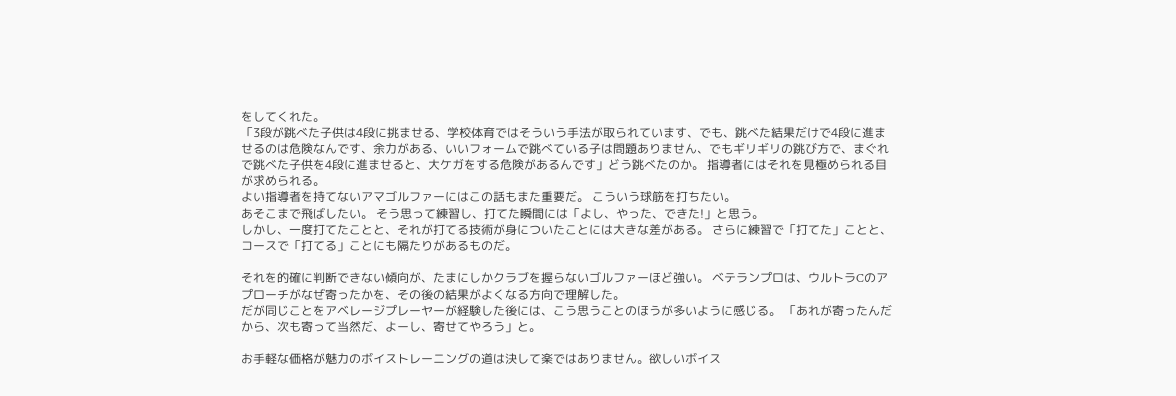をしてくれた。
「3段が跳べた子供は4段に挑ませる、学校体育ではそういう手法が取られています、でも、跳べた結果だけで4段に進ませるのは危険なんです、余力がある、いいフォームで跳べている子は問題ありません、でもギリギリの跳び方で、まぐれで跳べた子供を4段に進ませると、大ケガをする危険があるんです」どう跳べたのか。 指導者にはそれを見極められる目が求められる。
よい指導者を持てないアマゴルファーにはこの話もまた重要だ。 こういう球筋を打ちたい。
あそこまで飛ばしたい。 そう思って練習し、打てた瞬間には「よし、やった、できた!」と思う。
しかし、一度打てたことと、それが打てる技術が身についたことには大きな差がある。 さらに練習で「打てた」ことと、コースで「打てる」ことにも隔たりがあるものだ。

それを的確に判断できない傾向が、たまにしかクラブを握らないゴルファーほど強い。 ベテランプロは、ウルトラCのアプローチがなぜ寄ったかを、その後の結果がよくなる方向で理解した。
だが同じことをアベレージプレーヤーが経験した後には、こう思うことのほうが多いように感じる。 「あれが寄ったんだから、次も寄って当然だ、よーし、寄せてやろう」と。

お手軽な価格が魅力のボイストレーニングの道は決して楽ではありません。欲しいボイス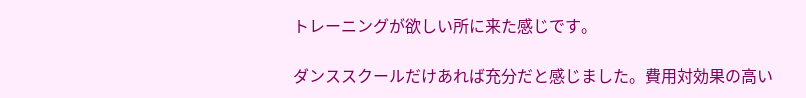トレーニングが欲しい所に来た感じです。

ダンススクールだけあれば充分だと感じました。費用対効果の高い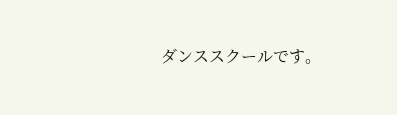ダンススクールです。